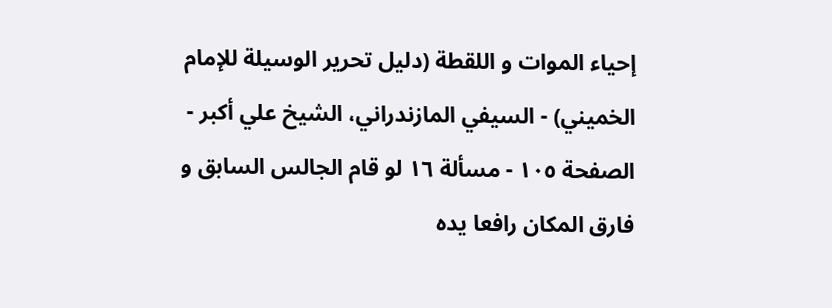إحياء الموات و اللقطة (دليل تحرير الوسيلة للإمام الخميني) - السيفي المازندراني، الشيخ علي أكبر - الصفحة ١٠٥ - مسألة ١٦ لو قام الجالس السابق و فارق المكان رافعا يده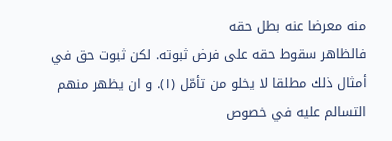منه معرضا عنه بطل حقه
فالظاهر سقوط حقه على فرض ثبوته. لكن ثبوت حق في أمثال ذلك مطلقا لا يخلو من تأمّل (١). و ان يظهر منهم التسالم عليه في خصوص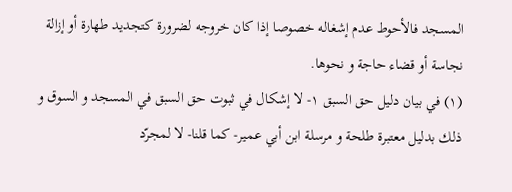المسجد فالأحوط عدم إشغاله خصوصا إذا كان خروجه لضرورة كتجديد طهارة أو إزالة نجاسة أو قضاء حاجة و نحوها.
(١) في بيان دليل حق السبق ١- لا إشكال في ثبوت حق السبق في المسجد و السوق و ذلك بدليل معتبرة طلحة و مرسلة ابن أبي عمير- كما قلنا- لا لمجرّد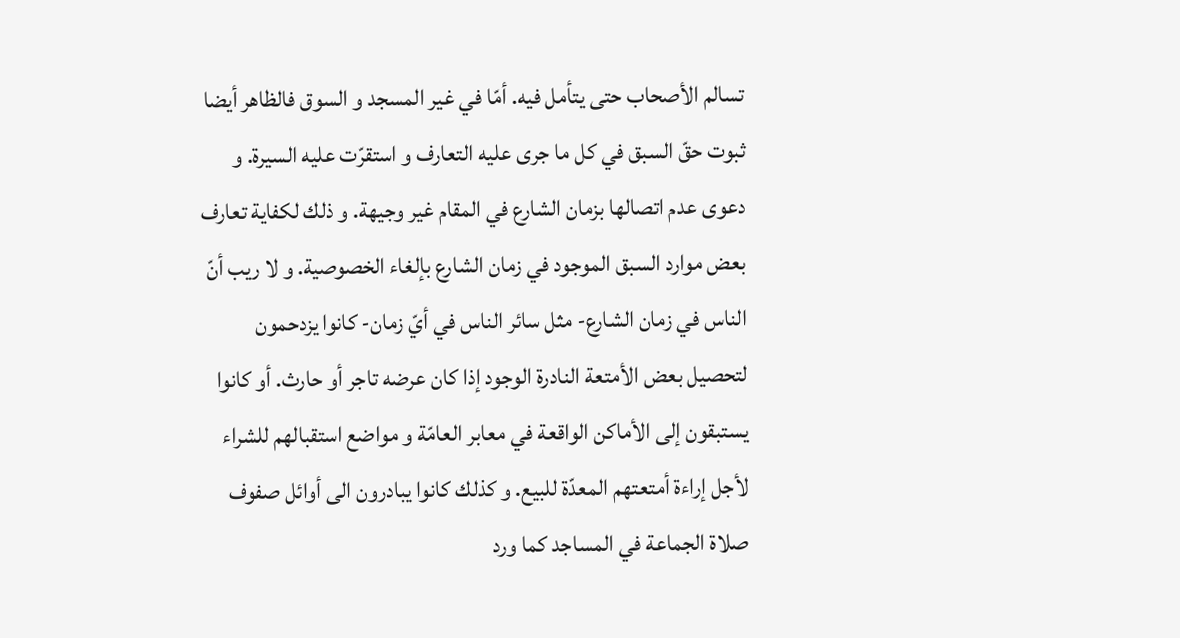تسالم الأصحاب حتى يتأمل فيه. أمّا في غير المسجد و السوق فالظاهر أيضا ثبوت حقّ السبق في كل ما جرى عليه التعارف و استقرّت عليه السيرة. و دعوى عدم اتصالها بزمان الشارع في المقام غير وجيهة. و ذلك لكفاية تعارف بعض موارد السبق الموجود في زمان الشارع بإلغاء الخصوصية. و لا ريب أنّ الناس في زمان الشارع- مثل سائر الناس في أيّ زمان- كانوا يزدحمون لتحصيل بعض الأمتعة النادرة الوجود إذا كان عرضه تاجر أو حارث. أو كانوا يستبقون إلى الأماكن الواقعة في معابر العامّة و مواضع استقبالهم للشراء لأجل إراءة أمتعتهم المعدّة للبيع. و كذلك كانوا يبادرون الى أوائل صفوف صلاة الجماعة في المساجد كما ورد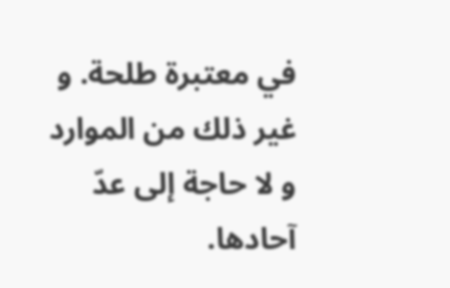في معتبرة طلحة. و غير ذلك من الموارد و لا حاجة إلى عدّ آحادها.